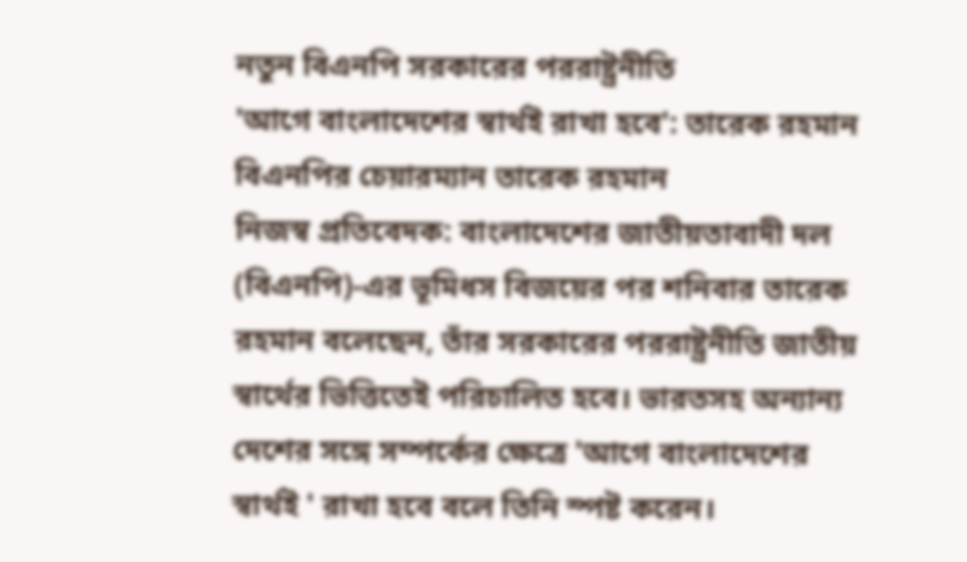নতুন বিএনপি সরকারের পররাষ্ট্রনীতি
'আগে বাংলাদেশের স্বার্থই রাখা হবে': তারেক রহমান
বিএনপির চেয়ারম্যান তারেক রহমান
নিজস্ব প্রতিবেদক: বাংলাদেশের জাতীয়তাবাদী দল (বিএনপি)-এর ভূমিধস বিজয়ের পর শনিবার তারেক রহমান বলেছেন, তাঁর সরকারের পররাষ্ট্রনীতি জাতীয় স্বার্থের ভিত্তিতেই পরিচালিত হবে। ভারতসহ অন্যান্য দেশের সঙ্গে সম্পর্কের ক্ষেত্রে 'আগে বাংলাদেশের স্বার্থই ' রাখা হবে বলে তিনি স্পষ্ট করেন।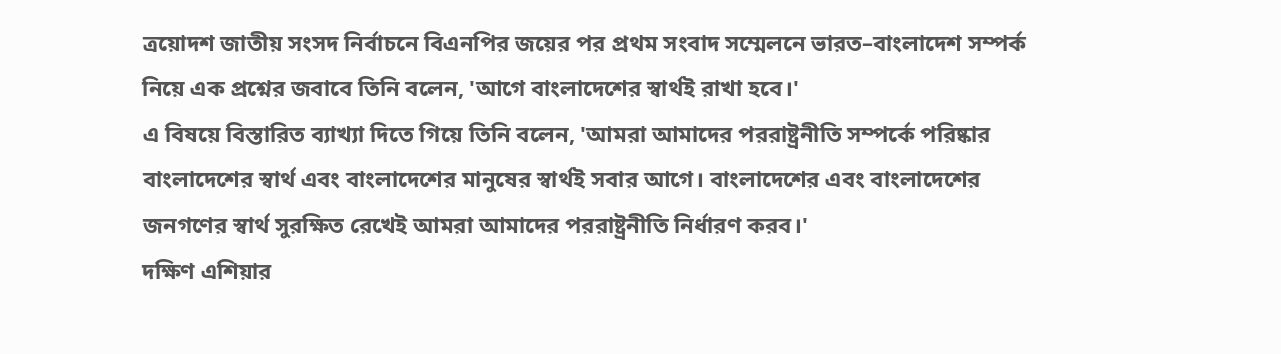ত্রয়োদশ জাতীয় সংসদ নির্বাচনে বিএনপির জয়ের পর প্রথম সংবাদ সম্মেলনে ভারত–বাংলাদেশ সম্পর্ক নিয়ে এক প্রশ্নের জবাবে তিনি বলেন, 'আগে বাংলাদেশের স্বার্থই রাখা হবে।'
এ বিষয়ে বিস্তারিত ব্যাখ্যা দিতে গিয়ে তিনি বলেন, 'আমরা আমাদের পররাষ্ট্রনীতি সম্পর্কে পরিষ্কার বাংলাদেশের স্বার্থ এবং বাংলাদেশের মানুষের স্বার্থই সবার আগে। বাংলাদেশের এবং বাংলাদেশের জনগণের স্বার্থ সুরক্ষিত রেখেই আমরা আমাদের পররাষ্ট্রনীতি নির্ধারণ করব।'
দক্ষিণ এশিয়ার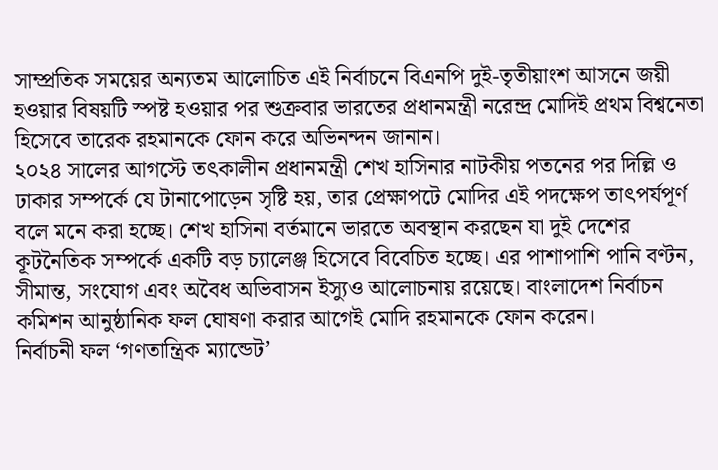সাম্প্রতিক সময়ের অন্যতম আলোচিত এই নির্বাচনে বিএনপি দুই-তৃতীয়াংশ আসনে জয়ী হওয়ার বিষয়টি স্পষ্ট হওয়ার পর শুক্রবার ভারতের প্রধানমন্ত্রী নরেন্দ্র মোদিই প্রথম বিশ্বনেতা হিসেবে তারেক রহমানকে ফোন করে অভিনন্দন জানান।
২০২৪ সালের আগস্টে তৎকালীন প্রধানমন্ত্রী শেখ হাসিনার নাটকীয় পতনের পর দিল্লি ও ঢাকার সম্পর্কে যে টানাপোড়েন সৃষ্টি হয়, তার প্রেক্ষাপটে মোদির এই পদক্ষেপ তাৎপর্যপূর্ণ বলে মনে করা হচ্ছে। শেখ হাসিনা বর্তমানে ভারতে অবস্থান করছেন যা দুই দেশের কূটনৈতিক সম্পর্কে একটি বড় চ্যালেঞ্জ হিসেবে বিবেচিত হচ্ছে। এর পাশাপাশি পানি বণ্টন, সীমান্ত, সংযোগ এবং অবৈধ অভিবাসন ইস্যুও আলোচনায় রয়েছে। বাংলাদেশ নির্বাচন কমিশন আনুষ্ঠানিক ফল ঘোষণা করার আগেই মোদি রহমানকে ফোন করেন।
নির্বাচনী ফল ‘গণতান্ত্রিক ম্যান্ডেট’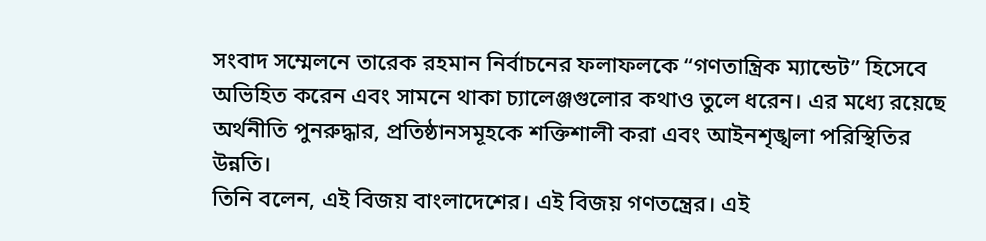সংবাদ সম্মেলনে তারেক রহমান নির্বাচনের ফলাফলকে “গণতান্ত্রিক ম্যান্ডেট” হিসেবে অভিহিত করেন এবং সামনে থাকা চ্যালেঞ্জগুলোর কথাও তুলে ধরেন। এর মধ্যে রয়েছে অর্থনীতি পুনরুদ্ধার, প্রতিষ্ঠানসমূহকে শক্তিশালী করা এবং আইনশৃঙ্খলা পরিস্থিতির উন্নতি।
তিনি বলেন, এই বিজয় বাংলাদেশের। এই বিজয় গণতন্ত্রের। এই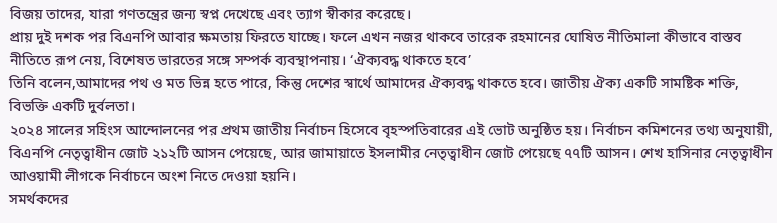বিজয় তাদের, যারা গণতন্ত্রের জন্য স্বপ্ন দেখেছে এবং ত্যাগ স্বীকার করেছে।
প্রায় দুই দশক পর বিএনপি আবার ক্ষমতায় ফিরতে যাচ্ছে। ফলে এখন নজর থাকবে তারেক রহমানের ঘোষিত নীতিমালা কীভাবে বাস্তব নীতিতে রূপ নেয়, বিশেষত ভারতের সঙ্গে সম্পর্ক ব্যবস্থাপনায়। ‘ঐক্যবদ্ধ থাকতে হবে’
তিনি বলেন,আমাদের পথ ও মত ভিন্ন হতে পারে, কিন্তু দেশের স্বার্থে আমাদের ঐক্যবদ্ধ থাকতে হবে। জাতীয় ঐক্য একটি সামষ্টিক শক্তি, বিভক্তি একটি দুর্বলতা।
২০২৪ সালের সহিংস আন্দোলনের পর প্রথম জাতীয় নির্বাচন হিসেবে বৃহস্পতিবারের এই ভোট অনুষ্ঠিত হয়। নির্বাচন কমিশনের তথ্য অনুযায়ী, বিএনপি নেতৃত্বাধীন জোট ২১২টি আসন পেয়েছে, আর জামায়াতে ইসলামীর নেতৃত্বাধীন জোট পেয়েছে ৭৭টি আসন। শেখ হাসিনার নেতৃত্বাধীন আওয়ামী লীগকে নির্বাচনে অংশ নিতে দেওয়া হয়নি।
সমর্থকদের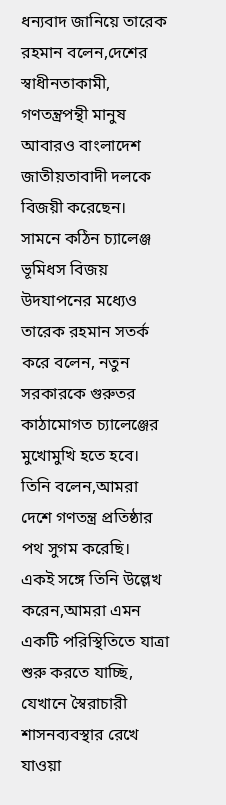ধন্যবাদ জানিয়ে তারেক রহমান বলেন,দেশের স্বাধীনতাকামী, গণতন্ত্রপন্থী মানুষ আবারও বাংলাদেশ জাতীয়তাবাদী দলকে বিজয়ী করেছেন।
সামনে কঠিন চ্যালেঞ্জ
ভূমিধস বিজয় উদযাপনের মধ্যেও তারেক রহমান সতর্ক করে বলেন, নতুন সরকারকে গুরুতর কাঠামোগত চ্যালেঞ্জের মুখোমুখি হতে হবে।
তিনি বলেন,আমরা দেশে গণতন্ত্র প্রতিষ্ঠার পথ সুগম করেছি।
একই সঙ্গে তিনি উল্লেখ করেন,আমরা এমন একটি পরিস্থিতিতে যাত্রা শুরু করতে যাচ্ছি, যেখানে স্বৈরাচারী শাসনব্যবস্থার রেখে যাওয়া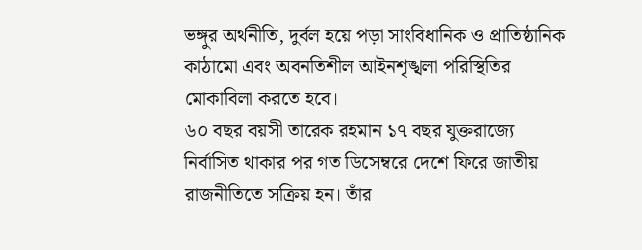ভঙ্গুর অর্থনীতি, দুর্বল হয়ে পড়া সাংবিধানিক ও প্রাতিষ্ঠানিক কাঠামো এবং অবনতিশীল আইনশৃঙ্খলা পরিস্থিতির মোকাবিলা করতে হবে।
৬০ বছর বয়সী তারেক রহমান ১৭ বছর যুক্তরাজ্যে নির্বাসিত থাকার পর গত ডিসেম্বরে দেশে ফিরে জাতীয় রাজনীতিতে সক্রিয় হন। তাঁর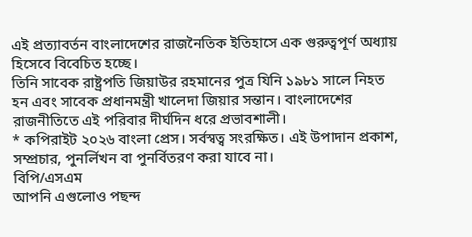এই প্রত্যাবর্তন বাংলাদেশের রাজনৈতিক ইতিহাসে এক গুরুত্বপূর্ণ অধ্যায় হিসেবে বিবেচিত হচ্ছে।
তিনি সাবেক রাষ্ট্রপতি জিয়াউর রহমানের পুত্র যিনি ১৯৮১ সালে নিহত হন এবং সাবেক প্রধানমন্ত্রী খালেদা জিয়ার সন্তান। বাংলাদেশের রাজনীতিতে এই পরিবার দীর্ঘদিন ধরে প্রভাবশালী।
* কপিরাইট ২০২৬ বাংলা প্রেস। সর্বস্বত্ব সংরক্ষিত। এই উপাদান প্রকাশ, সম্প্রচার, পুনর্লিখন বা পুনর্বিতরণ করা যাবে না।
বিপি/এসএম
আপনি এগুলোও পছন্দ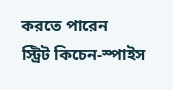করতে পারেন
স্ট্রিট কিচেন-স্পাইস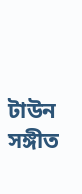টাউন
সঙ্গীত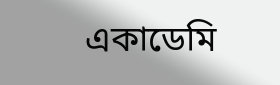একাডেমি